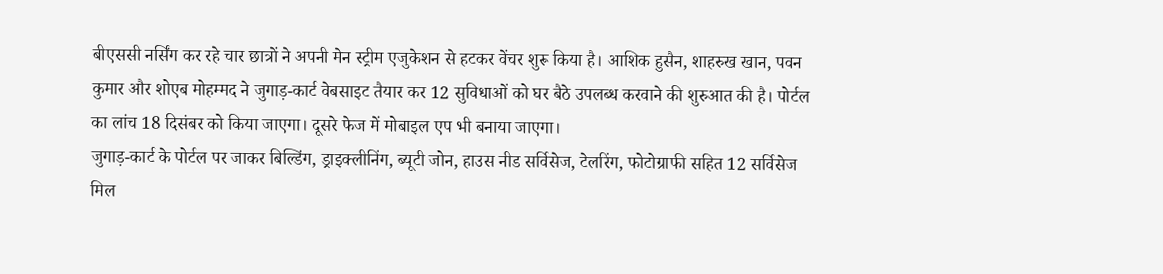बीएससी नर्सिंग कर रहे चार छात्रों ने अपनी मेन स्ट्रीम एजुकेशन से हटकर वेंचर शुरू किया है। आशिक हुसैन, शाहरुख खान, पवन कुमार और शोएब मोहम्मद ने जुगाड़-कार्ट वेबसाइट तैयार कर 12 सुविधाओं को घर बैठे उपलब्ध करवाने की शुरुआत की है। पोर्टल का लांच 18 दिसंबर को किया जाएगा। दूसरे फेज में मोबाइल एप भी बनाया जाएगा।
जुगाड़-कार्ट के पोर्टल पर जाकर बिल्डिंग, ड्राइक्लीनिंग, ब्यूटी जोन, हाउस नीड सर्विसेज, टेलरिंग, फोटोग्राफी सहित 12 सर्विसेज मिल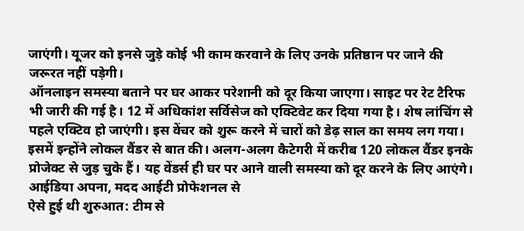जाएंगी। यूजर को इनसे जुड़े कोई भी काम करवाने के लिए उनके प्रतिष्ठान पर जाने की जरूरत नहीं पड़ेगी।
ऑनलाइन समस्या बताने पर घर आकर परेशानी को दूर किया जाएगा। साइट पर रेट टैरिफ भी जारी की गई है। 12 में अधिकांश सर्विसेज को एक्टिवेट कर दिया गया है। शेष लांचिंग से पहले एक्टिव हो जाएंगी। इस वेंचर को शुरू करने में चारों को डेढ़ साल का समय लग गया। इसमें इन्होंने लोकल वैंडर से बात की। अलग-अलग कैटेगरी में करीब 120 लोकल वैंडर इनके प्रोजेक्ट से जुड़ चुके हैं। यह वेंडर्स ही घर पर आने वाली समस्या को दूर करने के लिए आएंगे।
आईडिया अपना, मदद आईटी प्रोफेशनल से
ऐसे हुई थी शुरुआत: टीम से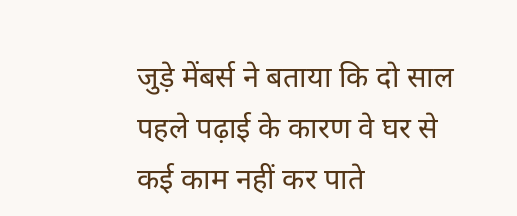जुड़े मेंबर्स ने बताया कि दो साल पहले पढ़ाई के कारण वे घर से कई काम नहीं कर पाते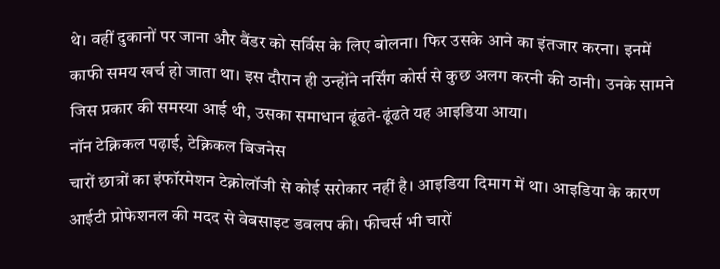थे। वहीं दुकानों पर जाना और वैंडर को सर्विस के लिए बोलना। फिर उसके आने का इंतजार करना। इनमें काफी समय खर्च हो जाता था। इस दौरान ही उन्होंने नर्सिंग कोर्स से कुछ अलग करनी की ठानी। उनके सामने जिस प्रकार की समस्या आई थी, उसका समाधान ढूंढते-ढूंढते यह आइडिया आया।
नॉन टेक्निकल पढ़ाई, टेक्निकल बिजनेस
चारों छात्रों का इंफॉरमेशन टेक्नोलॉजी से कोई सरोकार नहीं है। आइडिया दिमाग में था। आइडिया के कारण आईटी प्रोफेशनल की मदद से वेबसाइट डवलप की। फीचर्स भी चारों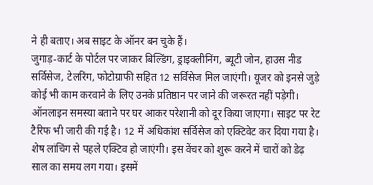ने ही बताए। अब साइट के ऑनर बन चुके हैं।
जुगाड़-कार्ट के पोर्टल पर जाकर बिल्डिंग, ड्राइक्लीनिंग, ब्यूटी जोन, हाउस नीड सर्विसेज, टेलरिंग, फोटोग्राफी सहित 12 सर्विसेज मिल जाएंगी। यूजर को इनसे जुड़े कोई भी काम करवाने के लिए उनके प्रतिष्ठान पर जाने की जरूरत नहीं पड़ेगी।
ऑनलाइन समस्या बताने पर घर आकर परेशानी को दूर किया जाएगा। साइट पर रेट टैरिफ भी जारी की गई है। 12 में अधिकांश सर्विसेज को एक्टिवेट कर दिया गया है। शेष लांचिंग से पहले एक्टिव हो जाएंगी। इस वेंचर को शुरू करने में चारों को डेढ़ साल का समय लग गया। इसमें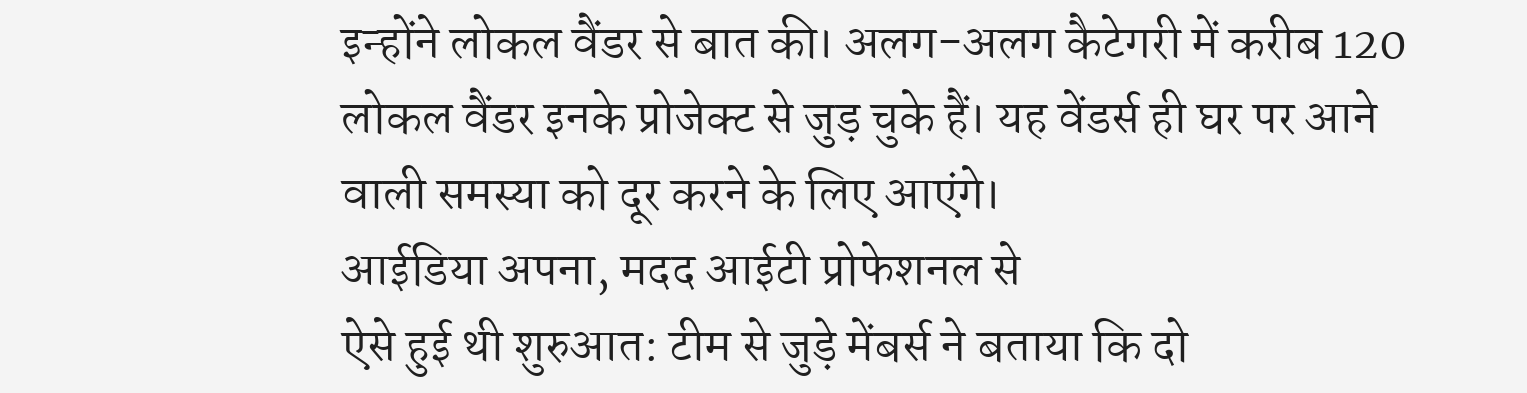इन्होंने लोकल वैंडर से बात की। अलग-अलग कैटेगरी में करीब 120 लोकल वैंडर इनके प्रोजेक्ट से जुड़ चुके हैं। यह वेंडर्स ही घर पर आने वाली समस्या को दूर करने के लिए आएंगे।
आईडिया अपना, मदद आईटी प्रोफेशनल से
ऐसे हुई थी शुरुआत: टीम से जुड़े मेंबर्स ने बताया कि दो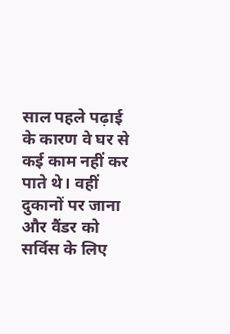साल पहले पढ़ाई के कारण वे घर से कई काम नहीं कर पाते थे। वहीं दुकानों पर जाना और वैंडर को सर्विस के लिए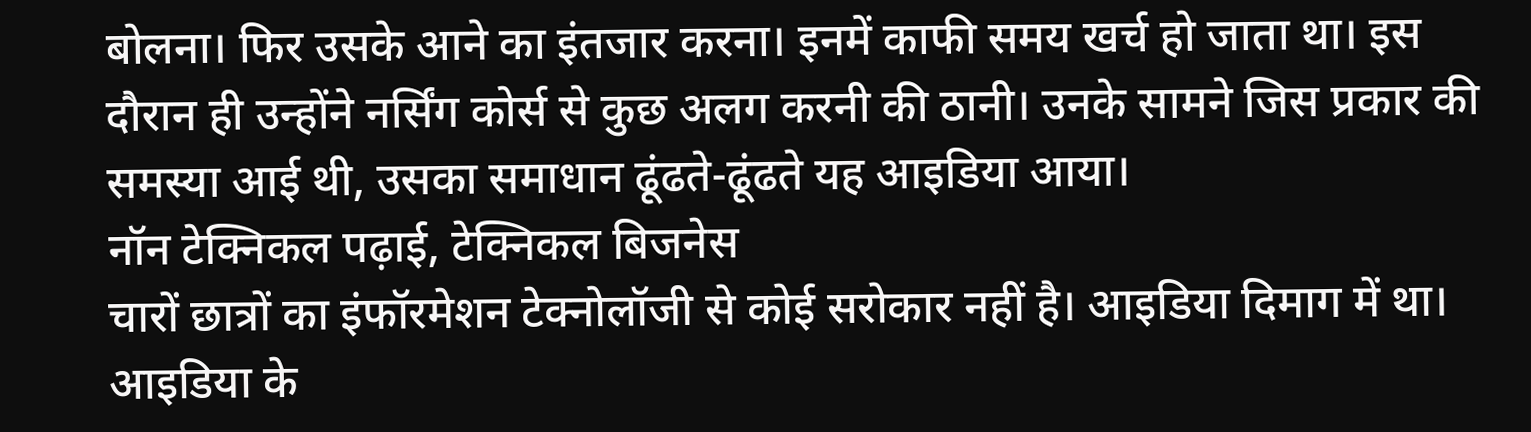बोलना। फिर उसके आने का इंतजार करना। इनमें काफी समय खर्च हो जाता था। इस दौरान ही उन्होंने नर्सिंग कोर्स से कुछ अलग करनी की ठानी। उनके सामने जिस प्रकार की समस्या आई थी, उसका समाधान ढूंढते-ढूंढते यह आइडिया आया।
नॉन टेक्निकल पढ़ाई, टेक्निकल बिजनेस
चारों छात्रों का इंफॉरमेशन टेक्नोलॉजी से कोई सरोकार नहीं है। आइडिया दिमाग में था। आइडिया के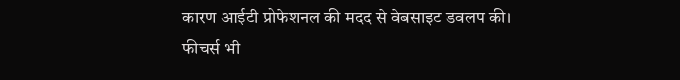कारण आईटी प्रोफेशनल की मदद से वेबसाइट डवलप की। फीचर्स भी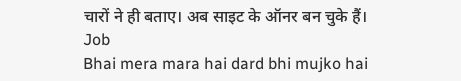चारों ने ही बताए। अब साइट के ऑनर बन चुके हैं।
Job
Bhai mera mara hai dard bhi mujko hai